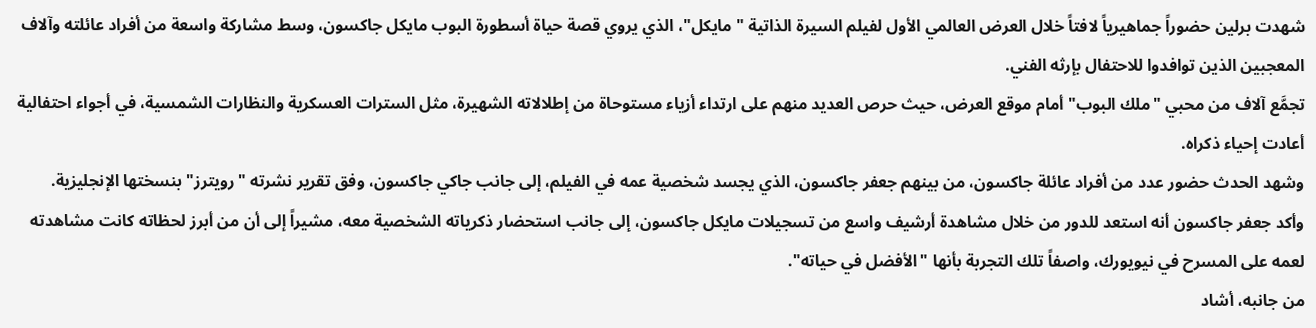شهدت برلين حضوراً جماهيرياً لافتاً خلال العرض العالمي الأول لفيلم السيرة الذاتية "مايكل"، الذي يروي قصة حياة أسطورة البوب مايكل جاكسون، وسط مشاركة واسعة من أفراد عائلته وآلاف المعجبين الذين توافدوا للاحتفال بإرثه الفني.
تجمَّع آلاف من محبي "ملك البوب" أمام موقع العرض، حيث حرص العديد منهم على ارتداء أزياء مستوحاة من إطلالاته الشهيرة، مثل السترات العسكرية والنظارات الشمسية، في أجواء احتفالية أعادت إحياء ذكراه.
وشهد الحدث حضور عدد من أفراد عائلة جاكسون، من بينهم جعفر جاكسون، الذي يجسد شخصية عمه في الفيلم، إلى جانب جاكي جاكسون، وفق تقرير نشرته "رويترز" بنسختها الإنجليزية.
وأكد جعفر جاكسون أنه استعد للدور من خلال مشاهدة أرشيف واسع من تسجيلات مايكل جاكسون، إلى جانب استحضار ذكرياته الشخصية معه، مشيراً إلى أن من أبرز لحظاته كانت مشاهدته لعمه على المسرح في نيويورك، واصفاً تلك التجربة بأنها "الأفضل في حياته".
من جانبه، أشاد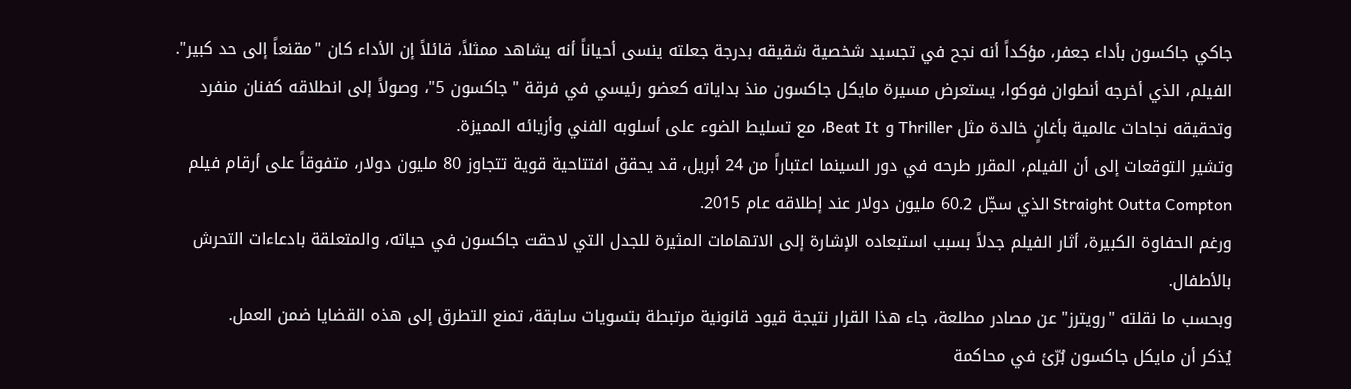جاكي جاكسون بأداء جعفر، مؤكداً أنه نجح في تجسيد شخصية شقيقه بدرجة جعلته ينسى أحياناً أنه يشاهد ممثلاً، قائلاً إن الأداء كان "مقنعاً إلى حد كبير".
الفيلم، الذي أخرجه أنطوان فوكوا، يستعرض مسيرة مايكل جاكسون منذ بداياته كعضو رئيسي في فرقة "جاكسون 5"، وصولاً إلى انطلاقه كفنان منفرد وتحقيقه نجاحات عالمية بأغانٍ خالدة مثل Thriller و Beat It، مع تسليط الضوء على أسلوبه الفني وأزيائه المميزة.
وتشير التوقعات إلى أن الفيلم، المقرر طرحه في دور السينما اعتباراً من 24 أبريل، قد يحقق افتتاحية قوية تتجاوز 80 مليون دولار، متفوقاً على أرقام فيلم Straight Outta Compton الذي سجّل 60.2 مليون دولار عند إطلاقه عام 2015.
ورغم الحفاوة الكبيرة، أثار الفيلم جدلاً بسبب استبعاده الإشارة إلى الاتهامات المثيرة للجدل التي لاحقت جاكسون في حياته، والمتعلقة بادعاءات التحرش بالأطفال.
وبحسب ما نقلته "رويترز" عن مصادر مطلعة، جاء هذا القرار نتيجة قيود قانونية مرتبطة بتسويات سابقة، تمنع التطرق إلى هذه القضايا ضمن العمل.
يُذكر أن مايكل جاكسون بُرّئ في محاكمة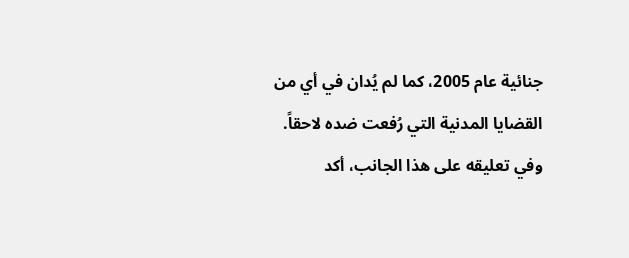جنائية عام 2005، كما لم يُدان في أي من القضايا المدنية التي رُفعت ضده لاحقاً.
وفي تعليقه على هذا الجانب، أكد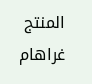المنتج غراهام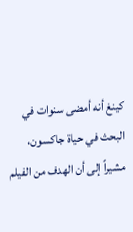كينغ أنه أمضى سنوات في البحث في حياة جاكسون، مشيراً إلى أن الهدف من الفيلم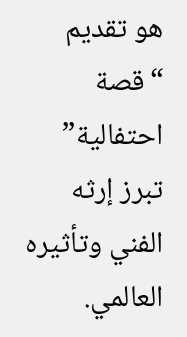هو تقديم “قصة احتفالية” تبرز إرثه الفني وتأثيره العالمي.